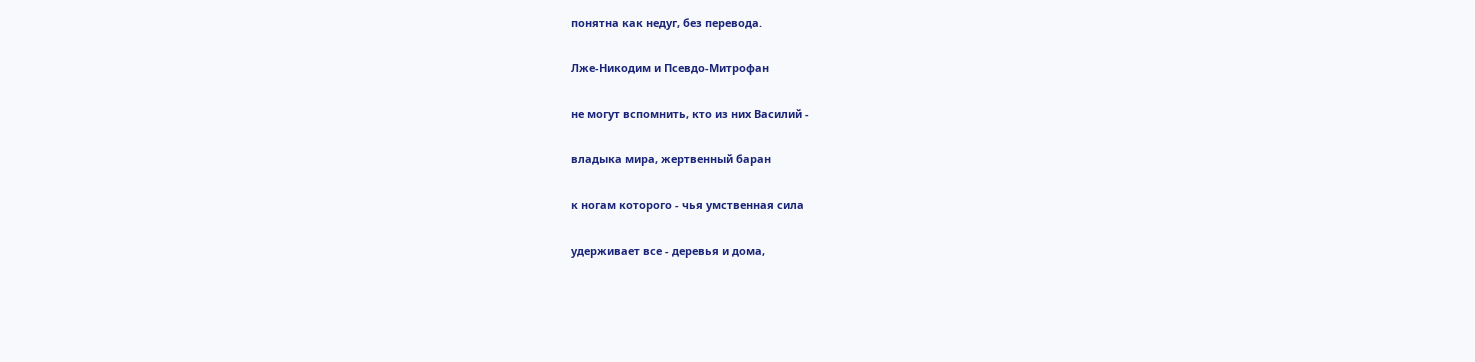понятна как недуг, без перевода.

Лже-Никодим и Псевдо-Митрофан

не могут вспомнить, кто из них Василий -

владыка мира, жертвенный баран

к ногам которого - чья умственная сила

удерживает все - деревья и дома,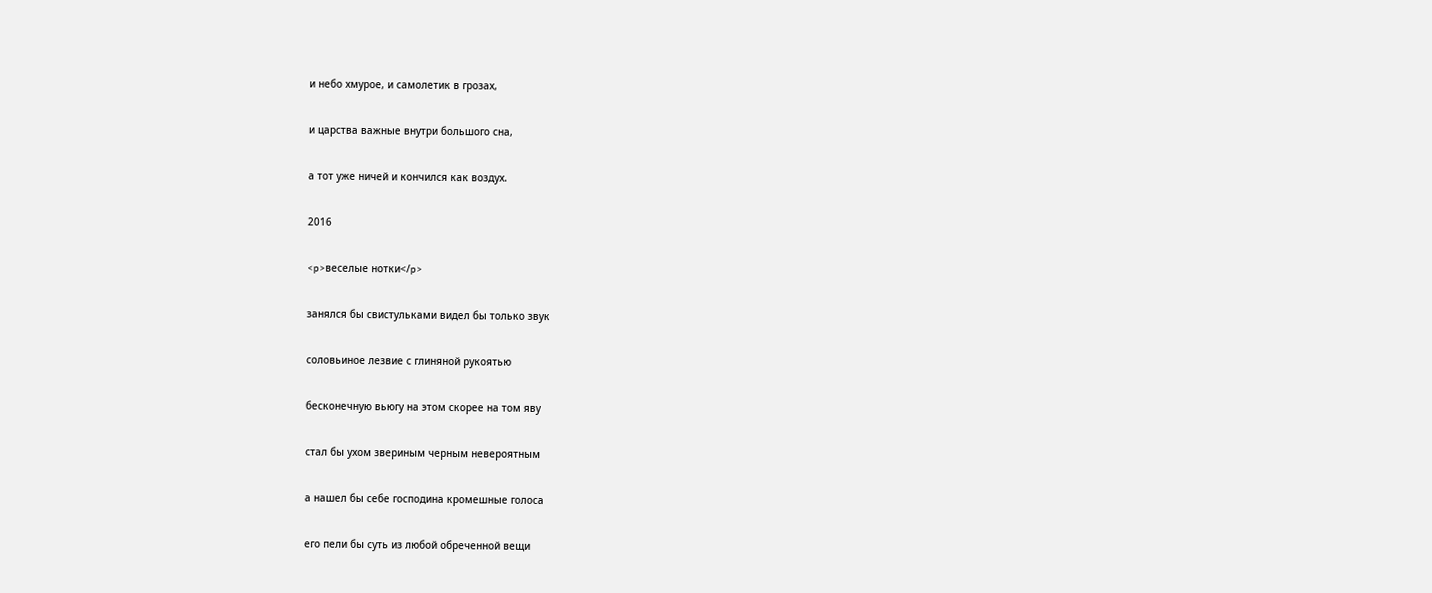и небо хмурое, и самолетик в грозах,

и царства важные внутри большого сна,

а тот уже ничей и кончился как воздух.

2016

<p>веселые нотки</p>

занялся бы свистульками видел бы только звук

соловьиное лезвие с глиняной рукоятью

бесконечную вьюгу на этом скорее на том яву

стал бы ухом звериным черным невероятным

а нашел бы себе господина кромешные голоса

его пели бы суть из любой обреченной вещи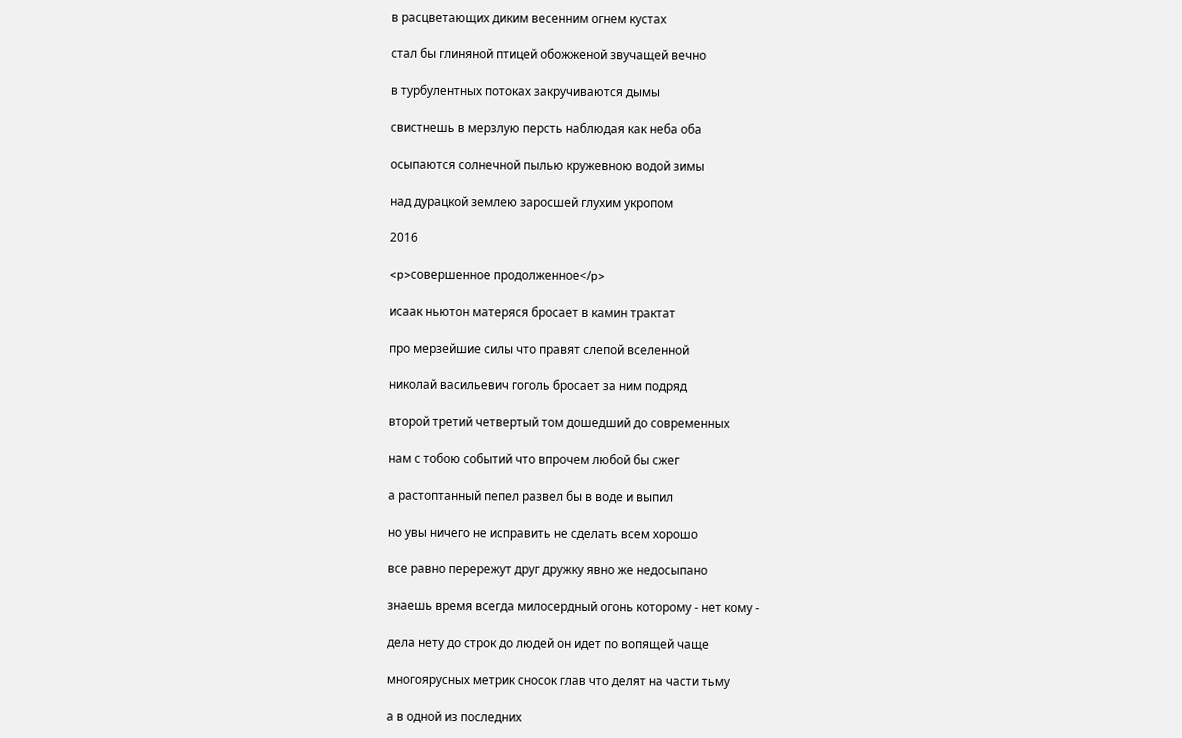в расцветающих диким весенним огнем кустах

стал бы глиняной птицей обожженой звучащей вечно

в турбулентных потоках закручиваются дымы

свистнешь в мерзлую персть наблюдая как неба оба

осыпаются солнечной пылью кружевною водой зимы

над дурацкой землею заросшей глухим укропом

2016

<p>совершенное продолженное</p>

исаак ньютон матеряся бросает в камин трактат

про мерзейшие силы что правят слепой вселенной

николай васильевич гоголь бросает за ним подряд

второй третий четвертый том дошедший до современных

нам с тобою событий что впрочем любой бы сжег

а растоптанный пепел развел бы в воде и выпил

но увы ничего не исправить не сделать всем хорошо

все равно перережут друг дружку явно же недосыпано

знаешь время всегда милосердный огонь которому - нет кому -

дела нету до строк до людей он идет по вопящей чаще

многоярусных метрик сносок глав что делят на части тьму

а в одной из последних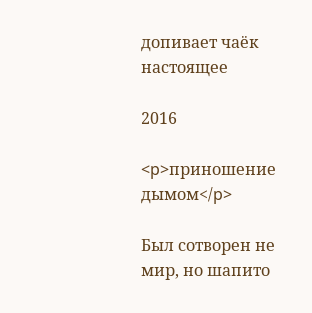допивает чаёк настоящее

2016

<p>приношение дымом</p>

Был сотворен не мир, но шапито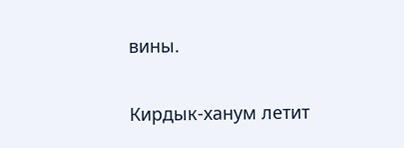вины.

Кирдык-ханум летит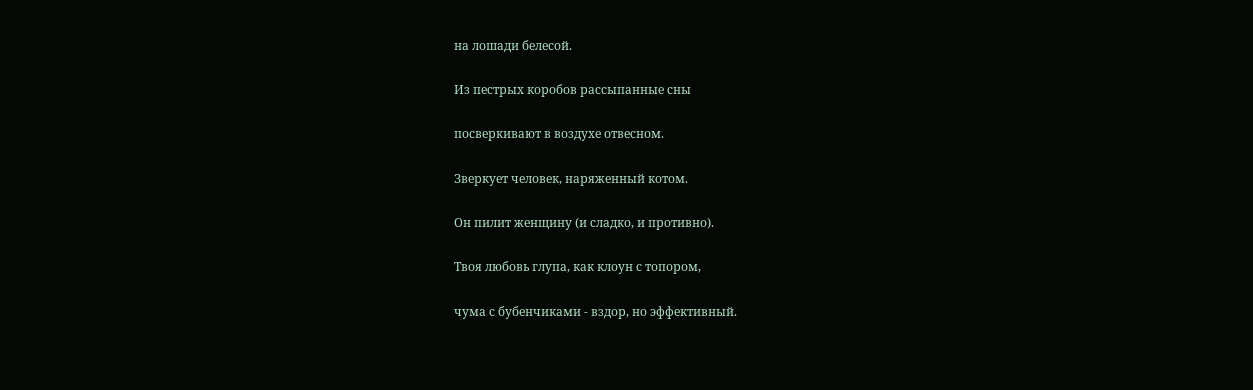на лошади белесой.

Из пестрых коробов рассыпанные сны

посверкивают в воздухе отвесном.

Зверкует человек, наряженный котом.

Он пилит женщину (и сладко, и противно).

Твоя любовь глупа, как клоун с топором,

чума с бубенчиками - вздор, но эффективный.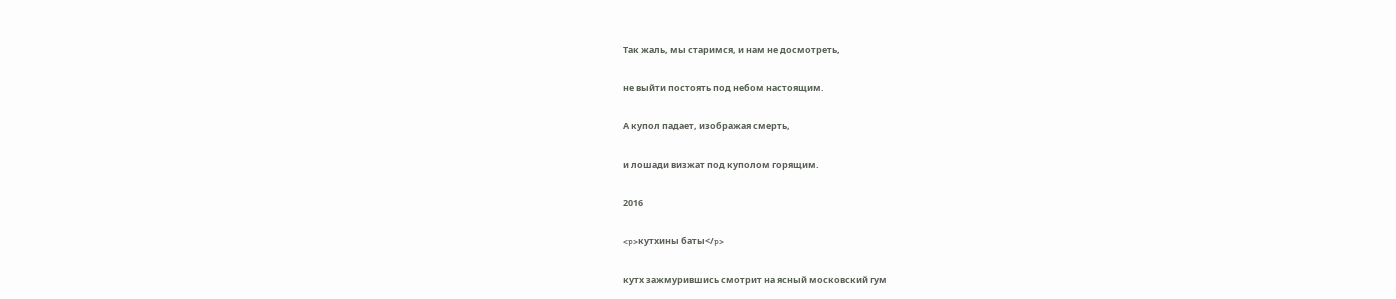Так жаль, мы старимся, и нам не досмотреть,

не выйти постоять под небом настоящим.

А купол падает, изображая смерть,

и лошади визжат под куполом горящим.

2016

<p>кутхины баты</p>

кутх зажмурившись смотрит на ясный московский гум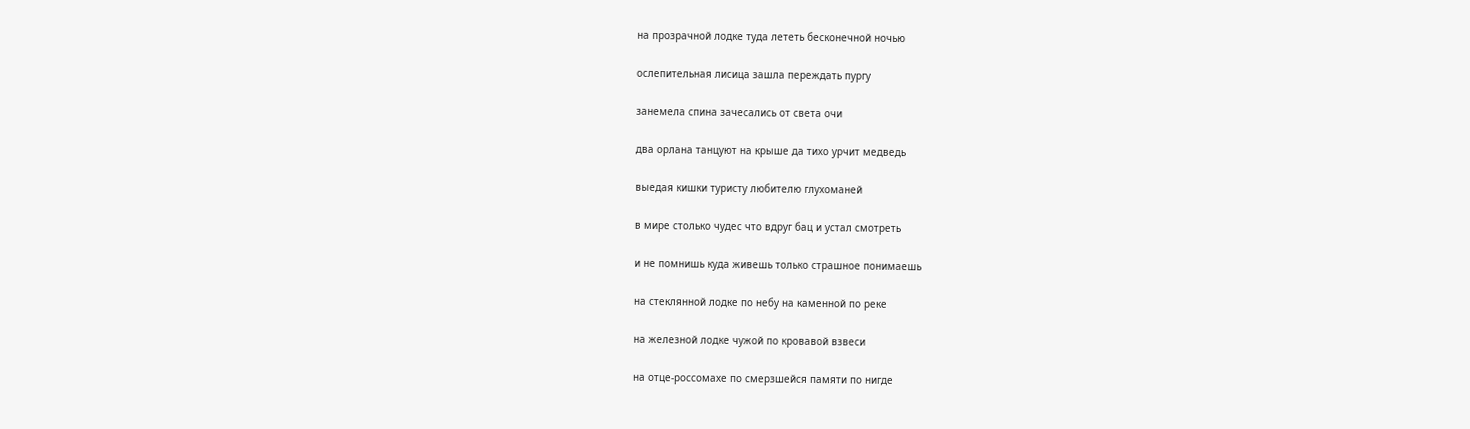на прозрачной лодке туда лететь бесконечной ночью

ослепительная лисица зашла переждать пургу

занемела спина зачесались от света очи

два орлана танцуют на крыше да тихо урчит медведь

выедая кишки туристу любителю глухоманей

в мире столько чудес что вдруг бац и устал смотреть

и не помнишь куда живешь только страшное понимаешь

на стеклянной лодке по небу на каменной по реке

на железной лодке чужой по кровавой взвеси

на отце-россомахе по смерзшейся памяти по нигде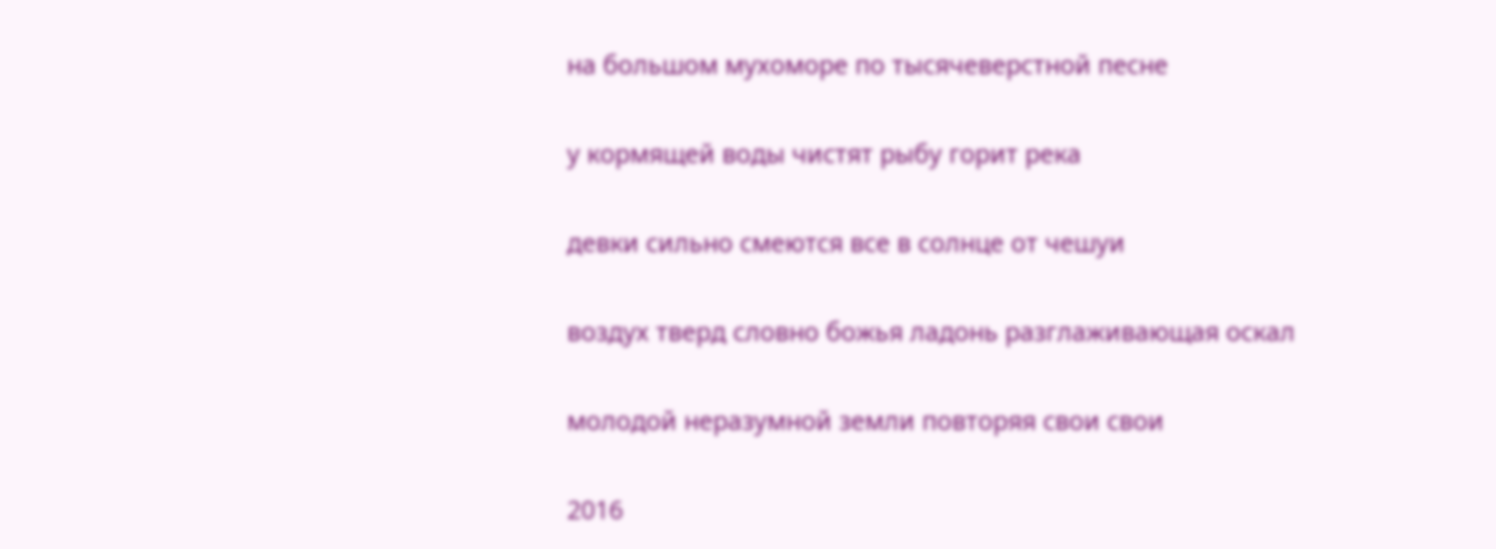на большом мухоморе по тысячеверстной песне

у кормящей воды чистят рыбу горит река

девки сильно смеются все в солнце от чешуи

воздух тверд словно божья ладонь разглаживающая оскал

молодой неразумной земли повторяя свои свои

2016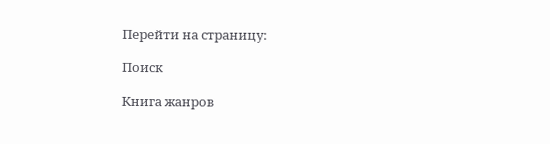Перейти на страницу:

Поиск

Книга жанров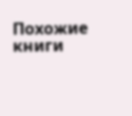Похожие книги